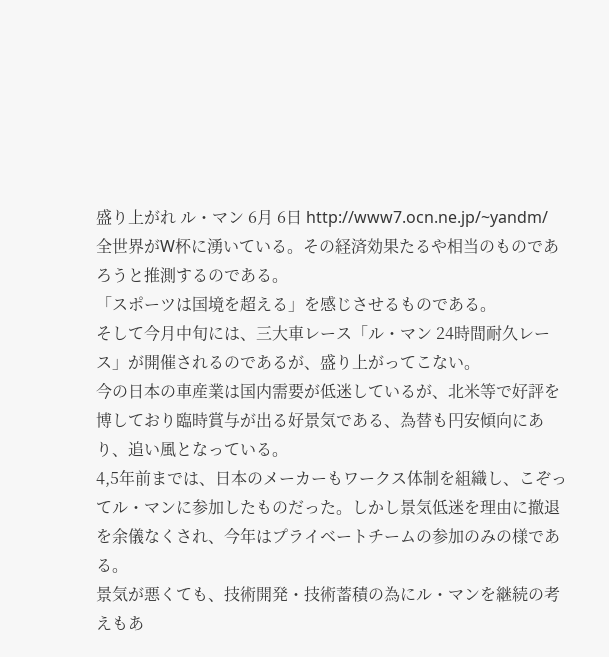盛り上がれ ル・マン 6月 6日 http://www7.ocn.ne.jp/~yandm/
全世界がW杯に湧いている。その経済効果たるや相当のものであろうと推測するのである。
「スポーツは国境を超える」を感じさせるものである。
そして今月中旬には、三大車レース「ル・マン 24時間耐久レース」が開催されるのであるが、盛り上がってこない。
今の日本の車産業は国内需要が低迷しているが、北米等で好評を博しており臨時賞与が出る好景気である、為替も円安傾向にあり、追い風となっている。
4,5年前までは、日本のメーカーもワークス体制を組織し、こぞってル・マンに参加したものだった。しかし景気低迷を理由に撤退を余儀なくされ、今年はプライベートチームの参加のみの様である。
景気が悪くても、技術開発・技術蓄積の為にル・マンを継続の考えもあ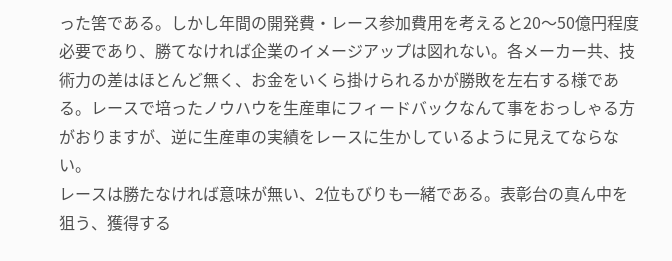った筈である。しかし年間の開発費・レース参加費用を考えると20〜50億円程度必要であり、勝てなければ企業のイメージアップは図れない。各メーカー共、技術力の差はほとんど無く、お金をいくら掛けられるかが勝敗を左右する様である。レースで培ったノウハウを生産車にフィードバックなんて事をおっしゃる方がおりますが、逆に生産車の実績をレースに生かしているように見えてならない。
レースは勝たなければ意味が無い、2位もびりも一緒である。表彰台の真ん中を狙う、獲得する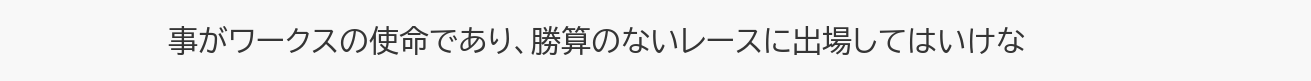事がワークスの使命であり、勝算のないレースに出場してはいけな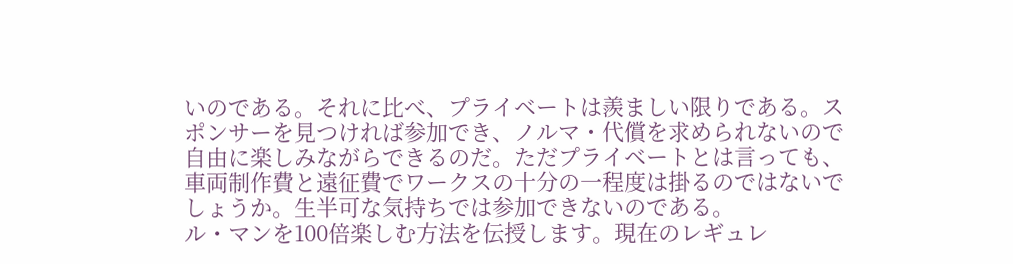いのである。それに比べ、プライベートは羨ましい限りである。スポンサーを見つければ参加でき、ノルマ・代償を求められないので自由に楽しみながらできるのだ。ただプライベートとは言っても、車両制作費と遠征費でワークスの十分の一程度は掛るのではないでしょうか。生半可な気持ちでは参加できないのである。
ル・マンを100倍楽しむ方法を伝授します。現在のレギュレ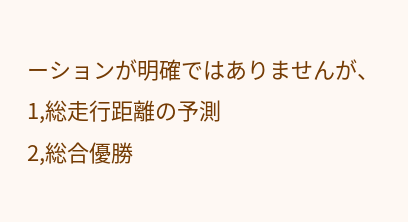ーションが明確ではありませんが、
1,総走行距離の予測
2,総合優勝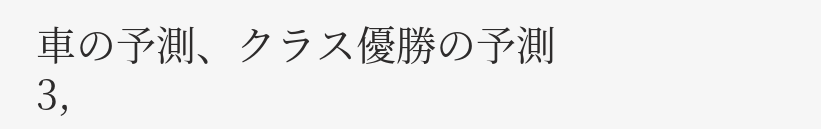車の予測、クラス優勝の予測
3,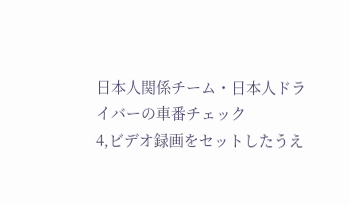日本人関係チーム・日本人ドライバーの車番チェック
4,ビデオ録画をセットしたうえ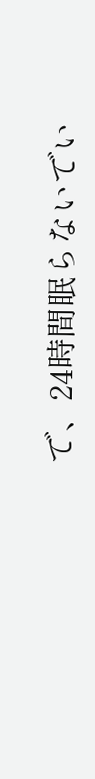で、24時間眠らないでい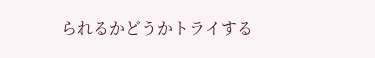られるかどうかトライする